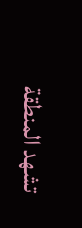تشهد المنطقة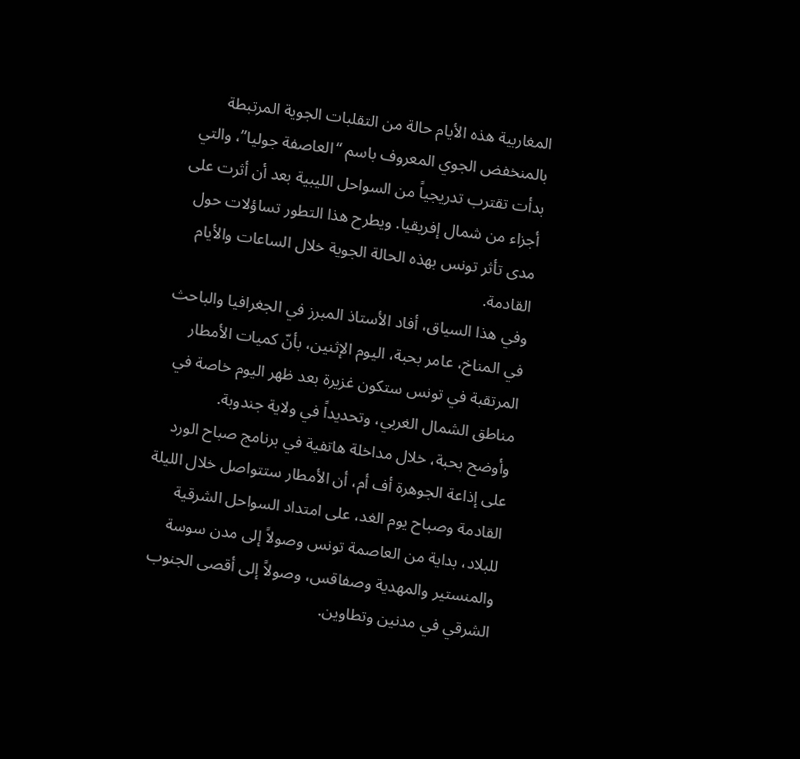المغاربية هذه الأيام حالة من التقلبات الجوية المرتبطة بالمنخفض الجوي المعروف باسم “العاصفة جوليا”، والتي بدأت تقترب تدريجياً من السواحل الليبية بعد أن أثرت على أجزاء من شمال إفريقيا. ويطرح هذا التطور تساؤلات حول مدى تأثر تونس بهذه الحالة الجوية خلال الساعات والأيام القادمة.
وفي هذا السياق، أفاد الأستاذ المبرز في الجغرافيا والباحث في المناخ، عامر بحبة، اليوم الإثنين، بأنّ كميات الأمطار المرتقبة في تونس ستكون غزيرة بعد ظهر اليوم خاصة في مناطق الشمال الغربي، وتحديداً في ولاية جندوبة.
وأوضح بحبة، خلال مداخلة هاتفية في برنامج صباح الورد على إذاعة الجوهرة أف أم، أن الأمطار ستتواصل خلال الليلة القادمة وصباح يوم الغد، على امتداد السواحل الشرقية للبلاد، بداية من العاصمة تونس وصولاً إلى مدن سوسة والمنستير والمهدية وصفاقس، وصولاً إلى أقصى الجنوب الشرقي في مدنين وتطاوين.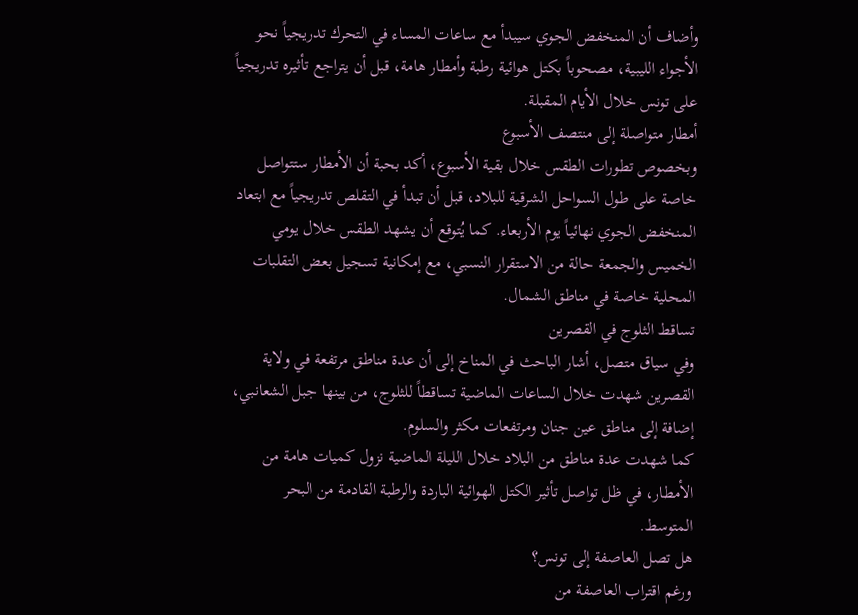وأضاف أن المنخفض الجوي سيبدأ مع ساعات المساء في التحرك تدريجياً نحو الأجواء الليبية، مصحوباً بكتل هوائية رطبة وأمطار هامة، قبل أن يتراجع تأثيره تدريجياً على تونس خلال الأيام المقبلة.
أمطار متواصلة إلى منتصف الأسبوع
وبخصوص تطورات الطقس خلال بقية الأسبوع، أكد بحبة أن الأمطار ستتواصل خاصة على طول السواحل الشرقية للبلاد، قبل أن تبدأ في التقلص تدريجياً مع ابتعاد المنخفض الجوي نهائياً يوم الأربعاء. كما يُتوقع أن يشهد الطقس خلال يومي الخميس والجمعة حالة من الاستقرار النسبي، مع إمكانية تسجيل بعض التقلبات المحلية خاصة في مناطق الشمال.
تساقط الثلوج في القصرين
وفي سياق متصل، أشار الباحث في المناخ إلى أن عدة مناطق مرتفعة في ولاية القصرين شهدت خلال الساعات الماضية تساقطاً للثلوج، من بينها جبل الشعانبي، إضافة إلى مناطق عين جنان ومرتفعات مكثر والسلوم.
كما شهدت عدة مناطق من البلاد خلال الليلة الماضية نزول كميات هامة من الأمطار، في ظل تواصل تأثير الكتل الهوائية الباردة والرطبة القادمة من البحر المتوسط.
هل تصل العاصفة إلى تونس؟
ورغم اقتراب العاصفة من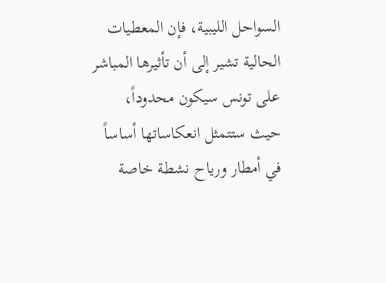السواحل الليبية، فإن المعطيات الحالية تشير إلى أن تأثيرها المباشر على تونس سيكون محدوداً، حيث ستتمثل انعكاساتها أساساً في أمطار ورياح نشطة خاصة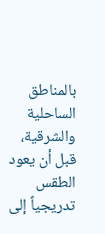بالمناطق الساحلية والشرقية، قبل أن يعود الطقس تدريجياً إلى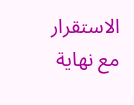الاستقرار مع نهاية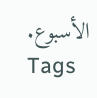الأسبوع.
Tags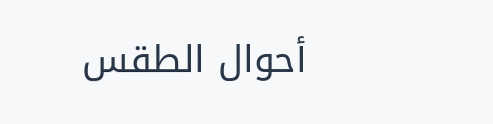أحوال الطقس